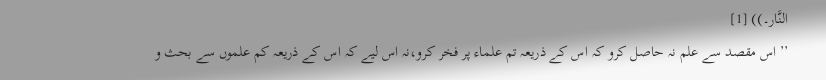النَّار۔)) [1]
’’ اس مقصد سے علم نہ حاصل کرو کہ اس کے ذریعہ تم علماء پر فخر کرو،نہ اس لیے کہ اس کے ذریعہ کم علموں سے بحث و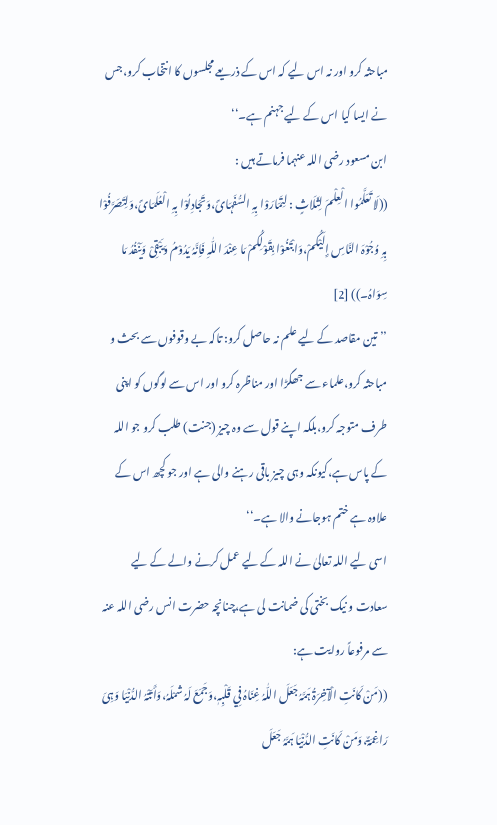مباحثہ کرو اور نہ اس لیے کہ اس کے ذریعے مجلسوں کا انتخاب کرو،جس نے ایسا کیا اس کے لیے جہنم ہے۔‘‘
ابن مسعود رضی اللہ عنہما فرماتے ہیں :
((لَا تَعَلَّمُوا الْعِلْمَ لِثَلَاثٍ : لِتَمَارَوْا بِہِ السُّفَہَائَ،وَتَجَادِلُوْا بِہِ الْعُلَمَائَ،وَلِتَصَرَّفُوْا بِہِ وُجُوْہَ النَّاسِ إِلَیْکُمْ،وَابْتَغُوْا بِقَوْلِکُمْ مَا عِنْدَ اللّٰہِ فَاِنَّہُ یَدُوْمُ وَیَبْقِیْ وَیَنْفُدُ مَا سِوَاہُ۔)) [2]
’’ تین مقاصد کے لیے علم نہ حاصل کرو: تاکہ بے وقوفوں سے بحث و مباحثہ کرو،علماء سے جھگڑا اور مناظرہ کرو اور اس سے لوگوں کو اپنی طرف متوجہ کرو،بلکہ اپنے قول سے وہ چیز (جنت) طلب کرو جو اللہ کے پاس ہے،کیونکہ وہی چیز باقی رہنے والی ہے اور جو کچھ اس کے علاوہ ہے ختم ہوجانے والا ہے۔‘‘
اسی لیے اللہ تعالیٰ نے اللہ کے لیے عمل کرنے والے کے لیے سعادت و نیک بختی کی ضمانت لی ہے،چنانچہ حضرت انس رضی اللہ عنہ سے مرفوعاً روایت ہے:
((مَنْ کَانَتِ الْآخِرَۃُ ہَمَّہُ جَعَلَ اللّٰہُ غِنَاہُ فِي قَلْبِہٖ،وَجَمَعَ لَہُ شمْلَہُ،وَأَتَتْہُ الدُّنْیَا وَہِیَ رَاغِمَۃٌ،وَمَنْ کَانَتِ الدُّنْیَا ہَمَّہُ جَعَلَ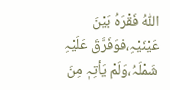اللّٰہُ فَقْرَہُ بَیْنَ عَیْنَیْہِ،فوَفَرَّقَ عَلَیْہِ شَمْلَہُ،وَلَمْ یَأتِہٖ مِنَ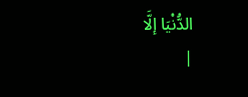الدُّنْیَا إلَّا
|